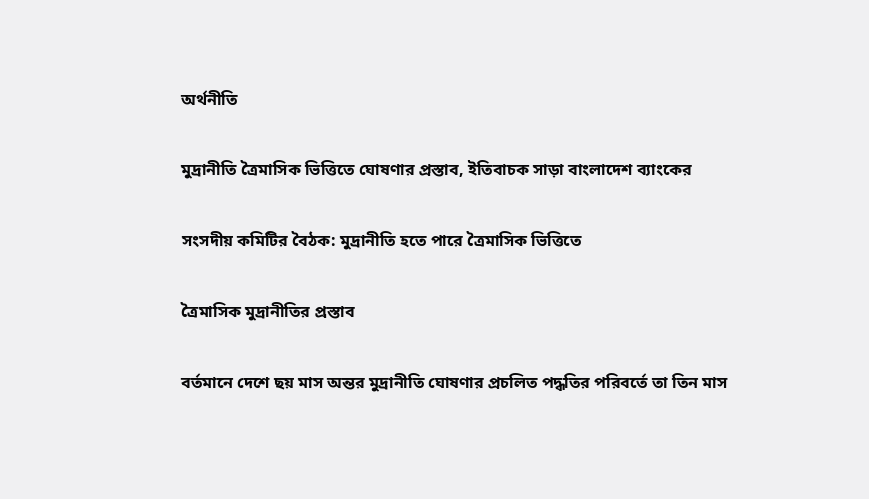অর্থনীতি

মুদ্রানীতি ত্রৈমাসিক ভিত্তিতে ঘোষণার প্রস্তাব, ইতিবাচক সাড়া বাংলাদেশ ব্যাংকের

সংসদীয় কমিটির বৈঠক: মুদ্রানীতি হতে পারে ত্রৈমাসিক ভিত্তিতে

ত্রৈমাসিক মুদ্রানীতির প্রস্তাব

বর্তমানে দেশে ছয় মাস অন্তর মুদ্রানীতি ঘোষণার প্রচলিত পদ্ধতির পরিবর্তে তা তিন মাস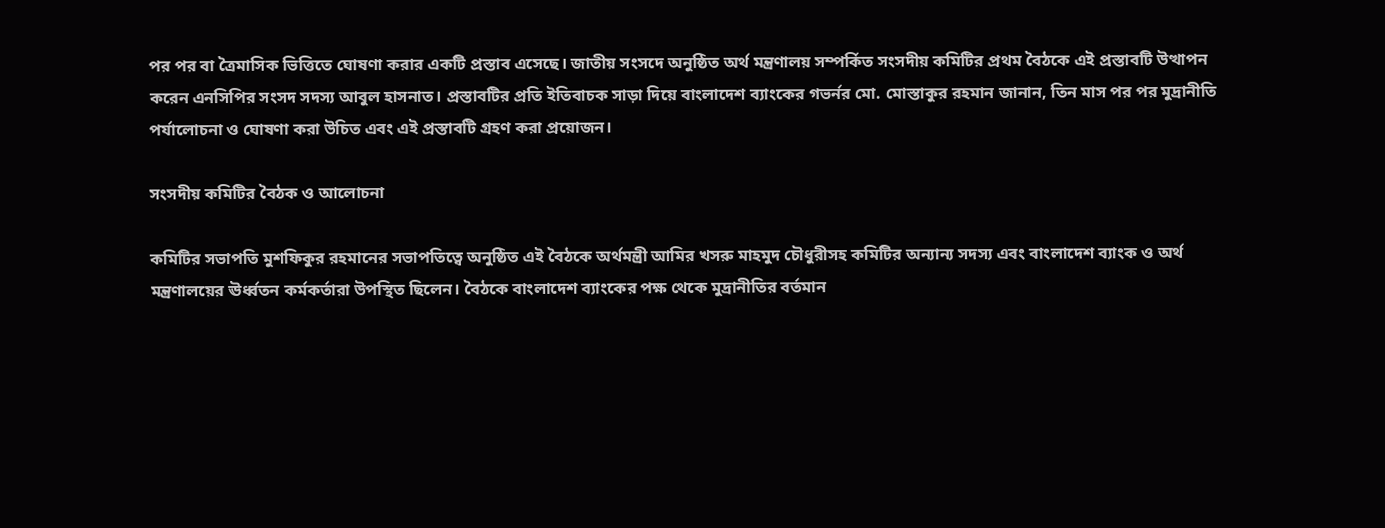পর পর বা ত্রৈমাসিক ভিত্তিতে ঘোষণা করার একটি প্রস্তাব এসেছে। জাতীয় সংসদে অনুষ্ঠিত অর্থ মন্ত্রণালয় সম্পর্কিত সংসদীয় কমিটির প্রথম বৈঠকে এই প্রস্তাবটি উত্থাপন করেন এনসিপির সংসদ সদস্য আবুল হাসনাত। প্রস্তাবটির প্রতি ইতিবাচক সাড়া দিয়ে বাংলাদেশ ব্যাংকের গভর্নর মো. মোস্তাকুর রহমান জানান, তিন মাস পর পর মুদ্রানীতি পর্যালোচনা ও ঘোষণা করা উচিত এবং এই প্রস্তাবটি গ্রহণ করা প্রয়োজন।

সংসদীয় কমিটির বৈঠক ও আলোচনা

কমিটির সভাপতি মুশফিকুর রহমানের সভাপতিত্বে অনুষ্ঠিত এই বৈঠকে অর্থমন্ত্রী আমির খসরু মাহমুদ চৌধুরীসহ কমিটির অন্যান্য সদস্য এবং বাংলাদেশ ব্যাংক ও অর্থ মন্ত্রণালয়ের ঊর্ধ্বতন কর্মকর্তারা উপস্থিত ছিলেন। বৈঠকে বাংলাদেশ ব্যাংকের পক্ষ থেকে মুদ্রানীতির বর্তমান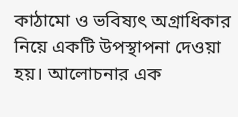কাঠামো ও ভবিষ্যৎ অগ্রাধিকার নিয়ে একটি উপস্থাপনা দেওয়া হয়। আলোচনার এক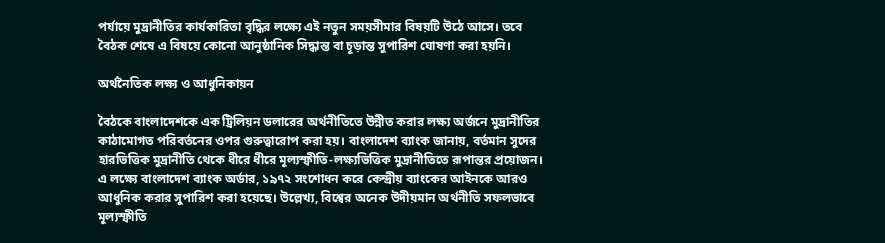পর্যায়ে মুদ্রানীতির কার্যকারিতা বৃদ্ধির লক্ষ্যে এই নতুন সময়সীমার বিষয়টি উঠে আসে। তবে বৈঠক শেষে এ বিষয়ে কোনো আনুষ্ঠানিক সিদ্ধান্ত বা চূড়ান্ত সুপারিশ ঘোষণা করা হয়নি।

অর্থনৈতিক লক্ষ্য ও আধুনিকায়ন

বৈঠকে বাংলাদেশকে এক ট্রিলিয়ন ডলারের অর্থনীতিতে উন্নীত করার লক্ষ্য অর্জনে মুদ্রানীতির কাঠামোগত পরিবর্তনের ওপর গুরুত্বারোপ করা হয়। বাংলাদেশ ব্যাংক জানায়, বর্তমান সুদের হারভিত্তিক মুদ্রানীতি থেকে ধীরে ধীরে মূল্যস্ফীতি-লক্ষ্যভিত্তিক মুদ্রানীতিতে রূপান্তর প্রয়োজন। এ লক্ষ্যে বাংলাদেশ ব্যাংক অর্ডার, ১৯৭২ সংশোধন করে কেন্দ্রীয় ব্যাংকের আইনকে আরও আধুনিক করার সুপারিশ করা হয়েছে। উল্লেখ্য, বিশ্বের অনেক উদীয়মান অর্থনীতি সফলভাবে মূল্যস্ফীতি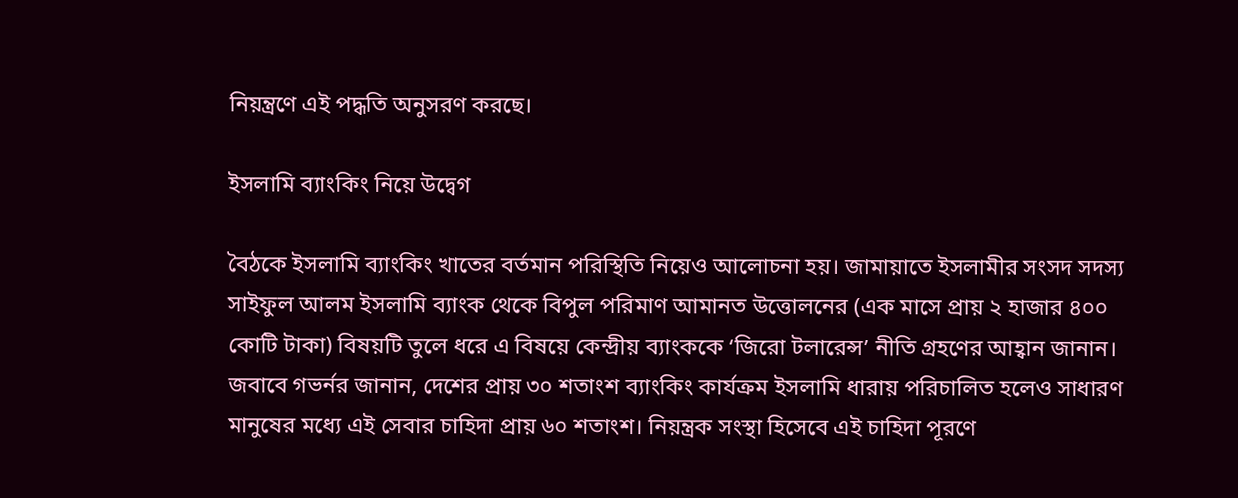নিয়ন্ত্রণে এই পদ্ধতি অনুসরণ করছে।

ইসলামি ব্যাংকিং নিয়ে উদ্বেগ

বৈঠকে ইসলামি ব্যাংকিং খাতের বর্তমান পরিস্থিতি নিয়েও আলোচনা হয়। জামায়াতে ইসলামীর সংসদ সদস্য সাইফুল আলম ইসলামি ব্যাংক থেকে বিপুল পরিমাণ আমানত উত্তোলনের (এক মাসে প্রায় ২ হাজার ৪০০ কোটি টাকা) বিষয়টি তুলে ধরে এ বিষয়ে কেন্দ্রীয় ব্যাংককে ‘জিরো টলারেন্স’ নীতি গ্রহণের আহ্বান জানান। জবাবে গভর্নর জানান, দেশের প্রায় ৩০ শতাংশ ব্যাংকিং কার্যক্রম ইসলামি ধারায় পরিচালিত হলেও সাধারণ মানুষের মধ্যে এই সেবার চাহিদা প্রায় ৬০ শতাংশ। নিয়ন্ত্রক সংস্থা হিসেবে এই চাহিদা পূরণে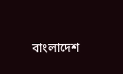বাংলাদেশ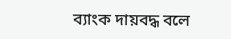ব্যাংক দায়বদ্ধ বলে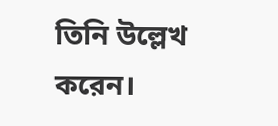তিনি উল্লেখ করেন।